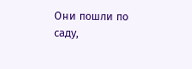Они пошли по саду,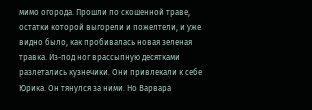мимо огорода. Прошли по скошенной траве, остатки которой выгорели и пожелтели, и уже видно было, как пробивалась новая зеленая травка. Из-под ног врассыпную десятками разлетались кузнечики. Они привлекали к себе Юрика. Он тянулся за ними. Но Варвара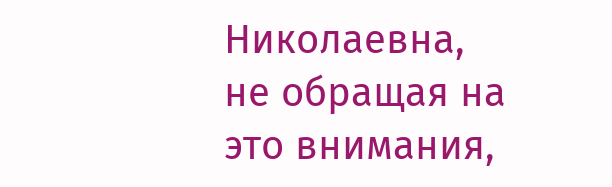Николаевна, не обращая на это внимания,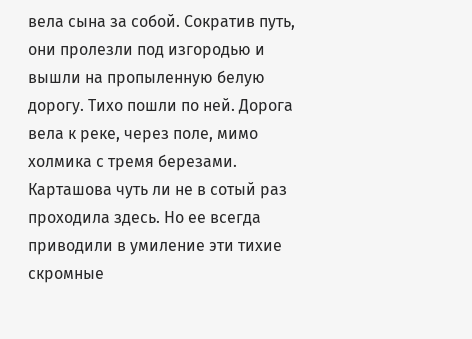вела сына за собой. Сократив путь, они пролезли под изгородью и вышли на пропыленную белую дорогу. Тихо пошли по ней. Дорога вела к реке, через поле, мимо холмика с тремя березами. Карташова чуть ли не в сотый раз проходила здесь. Но ее всегда приводили в умиление эти тихие скромные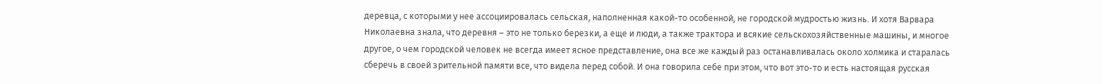деревца, с которыми у нее ассоциировалась сельская, наполненная какой-то особенной, не городской мудростью жизнь. И хотя Варвара Николаевна знала, что деревня – это не только березки, а еще и люди, а также трактора и всякие сельскохозяйственные машины, и многое другое, о чем городской человек не всегда имеет ясное представление, она все же каждый раз останавливалась около холмика и старалась сберечь в своей зрительной памяти все, что видела перед собой. И она говорила себе при этом, что вот это-то и есть настоящая русская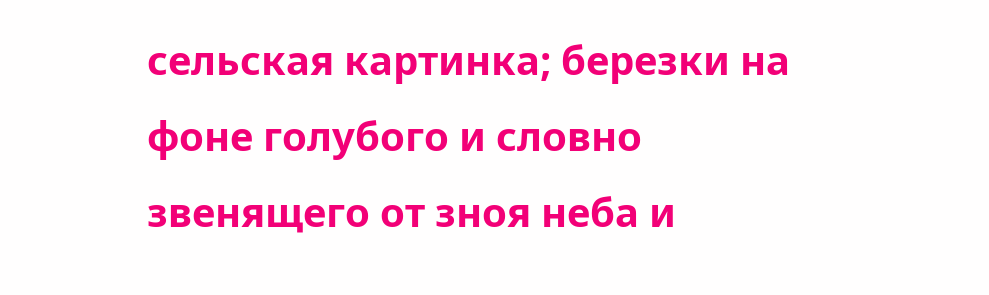сельская картинка; березки на фоне голубого и словно звенящего от зноя неба и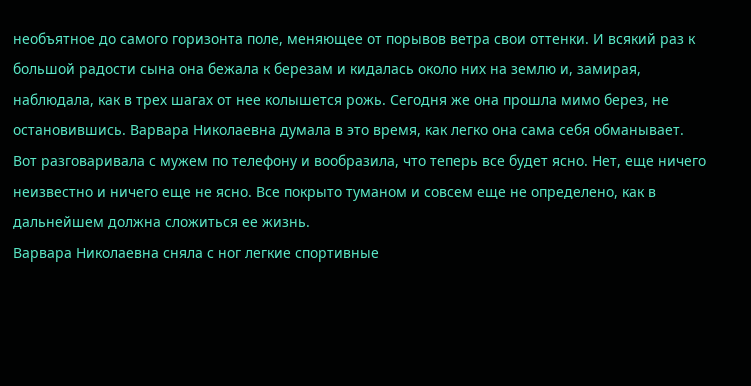необъятное до самого горизонта поле, меняющее от порывов ветра свои оттенки. И всякий раз к большой радости сына она бежала к березам и кидалась около них на землю и, замирая, наблюдала, как в трех шагах от нее колышется рожь. Сегодня же она прошла мимо берез, не остановившись. Варвара Николаевна думала в это время, как легко она сама себя обманывает. Вот разговаривала с мужем по телефону и вообразила, что теперь все будет ясно. Нет, еще ничего неизвестно и ничего еще не ясно. Все покрыто туманом и совсем еще не определено, как в дальнейшем должна сложиться ее жизнь.
Варвара Николаевна сняла с ног легкие спортивные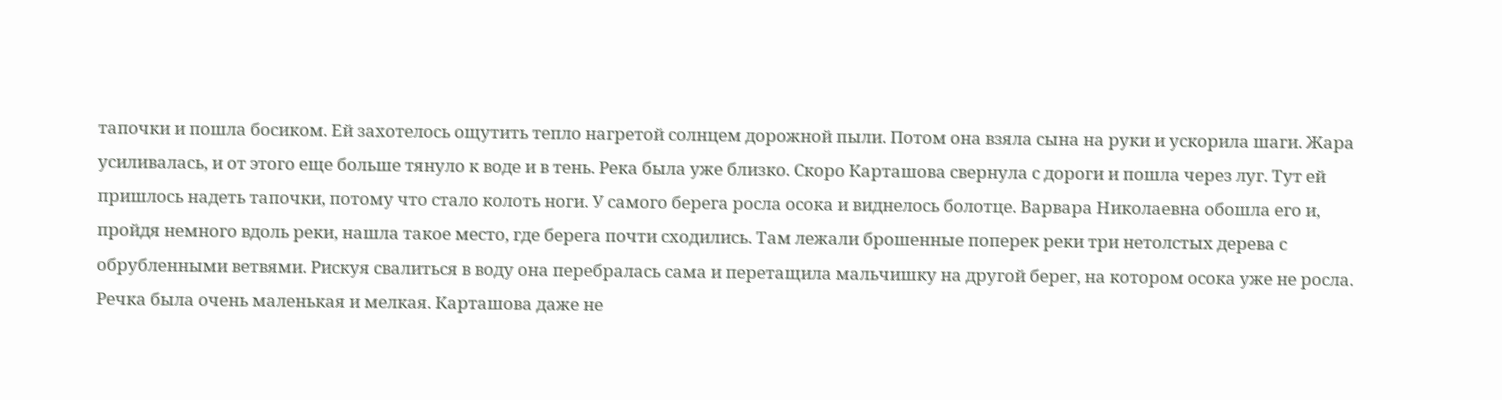тапочки и пошла босиком. Ей захотелось ощутить тепло нагретой солнцем дорожной пыли. Потом она взяла сына на руки и ускорила шаги. Жара усиливалась, и от этого еще больше тянуло к воде и в тень. Река была уже близко. Скоро Карташова свернула с дороги и пошла через луг. Тут ей пришлось надеть тапочки, потому что стало колоть ноги. У самого берега росла осока и виднелось болотце. Варвара Николаевна обошла его и, пройдя немного вдоль реки, нашла такое место, где берега почти сходились. Там лежали брошенные поперек реки три нетолстых дерева с обрубленными ветвями. Рискуя свалиться в воду она перебралась сама и перетащила мальчишку на другой берег, на котором осока уже не росла.
Речка была очень маленькая и мелкая. Карташова даже не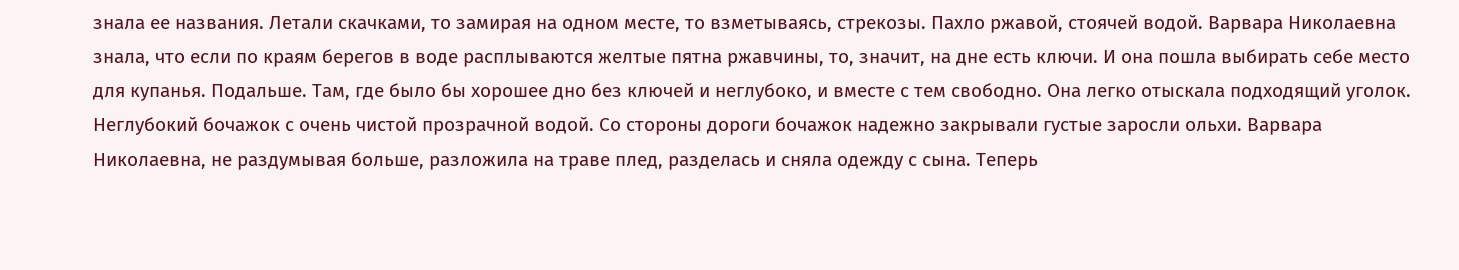знала ее названия. Летали скачками, то замирая на одном месте, то взметываясь, стрекозы. Пахло ржавой, стоячей водой. Варвара Николаевна знала, что если по краям берегов в воде расплываются желтые пятна ржавчины, то, значит, на дне есть ключи. И она пошла выбирать себе место для купанья. Подальше. Там, где было бы хорошее дно без ключей и неглубоко, и вместе с тем свободно. Она легко отыскала подходящий уголок. Неглубокий бочажок с очень чистой прозрачной водой. Со стороны дороги бочажок надежно закрывали густые заросли ольхи. Варвара Николаевна, не раздумывая больше, разложила на траве плед, разделась и сняла одежду с сына. Теперь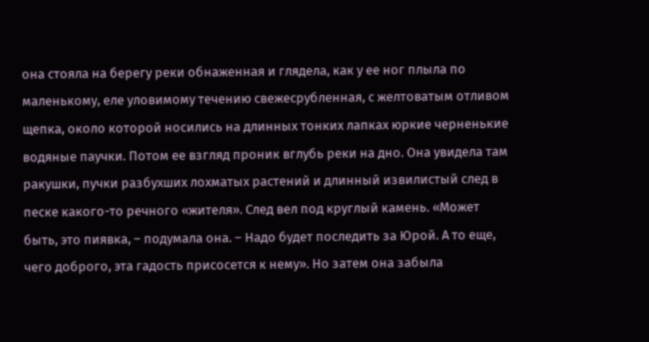она стояла на берегу реки обнаженная и глядела, как у ее ног плыла по маленькому, еле уловимому течению свежесрубленная, с желтоватым отливом щепка, около которой носились на длинных тонких лапках юркие черненькие водяные паучки. Потом ее взгляд проник вглубь реки на дно. Она увидела там ракушки, пучки разбухших лохматых растений и длинный извилистый след в песке какого-то речного «жителя». След вел под круглый камень. «Может быть, это пиявка, – подумала она. – Надо будет последить за Юрой. А то еще, чего доброго, эта гадость присосется к нему». Но затем она забыла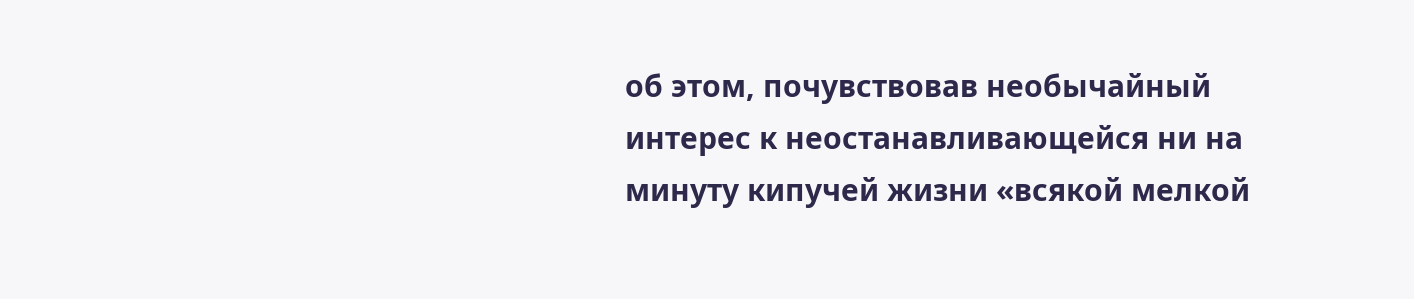об этом, почувствовав необычайный интерес к неостанавливающейся ни на минуту кипучей жизни «всякой мелкой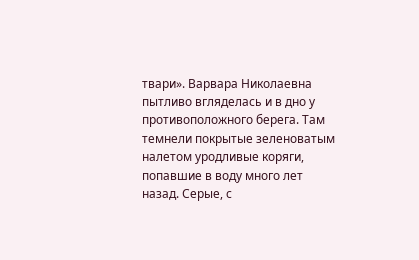твари». Варвара Николаевна пытливо вгляделась и в дно у противоположного берега. Там темнели покрытые зеленоватым налетом уродливые коряги, попавшие в воду много лет назад. Серые, с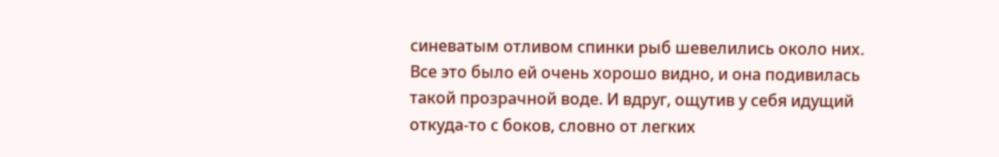синеватым отливом спинки рыб шевелились около них. Все это было ей очень хорошо видно, и она подивилась такой прозрачной воде. И вдруг, ощутив у себя идущий откуда-то с боков, словно от легких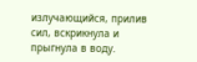излучающийся, прилив сил, вскрикнула и прыгнула в воду.